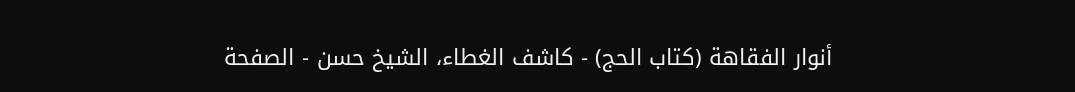أنوار الفقاهة (كتاب الحج) - كاشف الغطاء، الشيخ حسن - الصفحة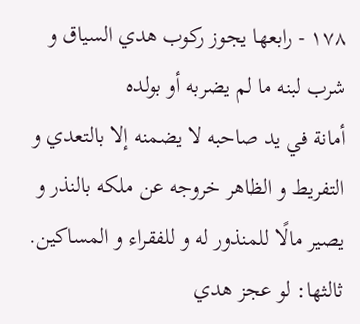١٧٨ - رابعها يجوز ركوب هدي السياق و شرب لبنه ما لم يضربه أو بولده
أمانة في يد صاحبه لا يضمنه إلا بالتعدي و التفريط و الظاهر خروجه عن ملكه بالنذر و يصير مالًا للمنذور له و للفقراء و المساكين.
ثالثها: لو عجز هدي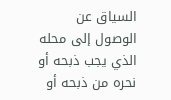السياق عن الوصول إلى محله الذي يجب ذبحه أو نحره من ذبحه أو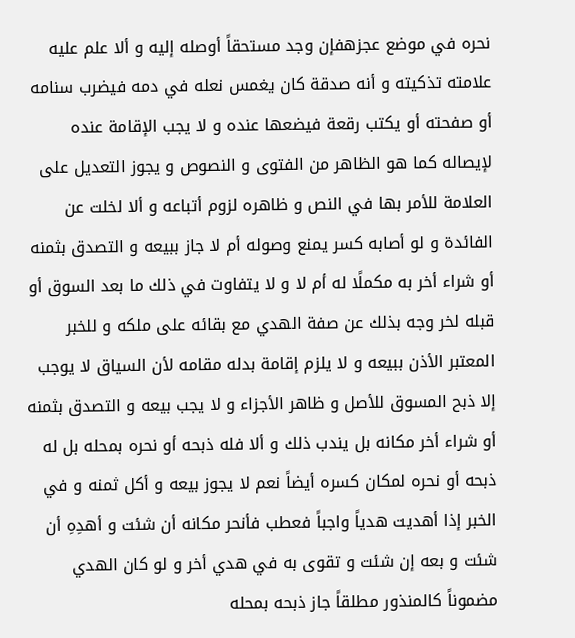نحره في موضع عجزهفإن وجد مستحقاً أوصله إليه و ألا علم عليه علامته تذكيته و أنه صدقة كان يغمس نعله في دمه فيضرب سنامه أو صفحته أو يكتب رقعة فيضعها عنده و لا يجب الإقامة عنده لإيصاله كما هو الظاهر من الفتوى و النصوص و يجوز التعديل على العلامة للأمر بها في النص و ظاهره لزوم أتباعه و ألا لخلت عن الفائدة و لو أصابه كسر يمنع وصوله أم لا جاز ببيعه و التصدق بثمنه أو شراء أخر به مكملًا له أم لا و لا يتفاوت في ذلك ما بعد السوق أو قبله لخر وجه بذلك عن صفة الهدي مع بقائه على ملكه و للخبر المعتبر الأذن ببيعه و لا يلزم إقامة بدله مقامه لأن السياق لا يوجب إلا ذبح المسوق للأصل و ظاهر الأجزاء و لا يجب بيعه و التصدق بثمنه أو شراء أخر مكانه بل يندب ذلك و ألا فله ذبحه أو نحره بمحله بل له ذبحه أو نحره لمكان كسره أيضاً نعم لا يجوز بيعه و أكل ثمنه و في الخبر إذا أهديت هدياً واجباً فعطب فأنحر مكانه أن شئت و أهدِهِ أن شئت و بعه إن شئت و تقوى به في هدي أخر و لو كان الهدي مضموناً كالمنذور مطلقاً جاز ذبحه بمحله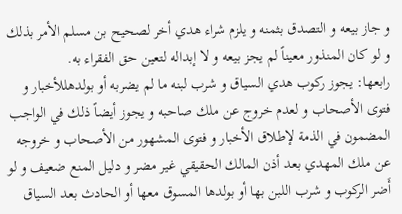و جاز بيعه و التصدق بثمنه و يلزم شراء هدي أخر لصحيح بن مسلم الأمر بذلك و لو كان المنذور معيناً لم يجز بيعه و لا إبداله لتعين حق الفقراء به.
رابعها: يجوز ركوب هدي السياق و شرب لبنه ما لم يضربه أو بولدهللأخبار و فتوى الأصحاب و لعدم خروج عن ملك صاحبه و يجوز أيضاً ذلك في الواجب المضمون في الذمة لإطلاق الأخبار و فتوى المشهور من الأصحاب و خروجه عن ملك المهدي بعد أذن المالك الحقيقي غير مضر و دليل المنع ضعيف و لو أَضر الركوب و شرب اللبن بها أو بولدها المسوق معها أو الحادث بعد السياق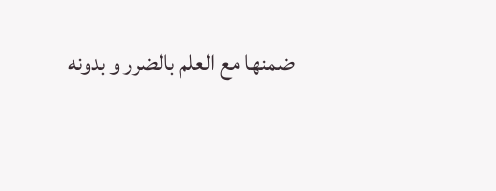ضمنها مع العلم بالضرر و بدونه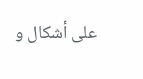على أشكال و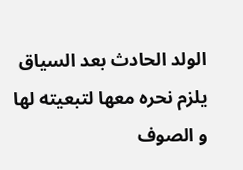الولد الحادث بعد السياق يلزم نحره معها لتبعيته لها و الصوف